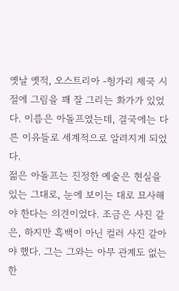옛날 옛적, 오스트리아 -헝가리 제국 시절에 그림을 꽤 잘 그리는 화가가 있었다. 이름은 아돌프였는데, 결국에는 다른 이유들로 세계적으로 알려지게 되었다.
젊은 아돌프는 진정한 예술은 현실을 있는 그대로, 눈에 보이는 대로 묘사해야 한다는 의견이었다. 조금은 사진 같은, 하지만 흑백이 아닌 컬러 사진 같아야 했다. 그는 그와는 아무 관계도 없는 한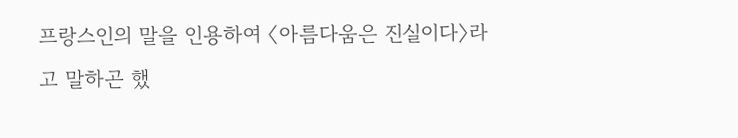프랑스인의 말을 인용하여 〈아름다움은 진실이다〉라고 말하곤 했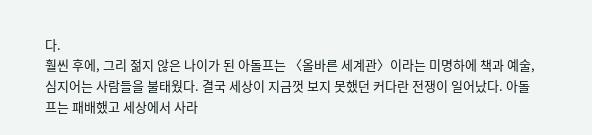다.
훨씬 후에, 그리 젊지 않은 나이가 된 아돌프는 〈올바른 세계관〉이라는 미명하에 책과 예술, 심지어는 사람들을 불태웠다. 결국 세상이 지금껏 보지 못했던 커다란 전쟁이 일어났다. 아돌프는 패배했고 세상에서 사라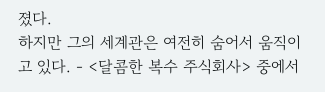졌다.
하지만 그의 세계관은 여전히 숨어서 움직이고 있다. - <달콤한 복수 주식회사> 중에서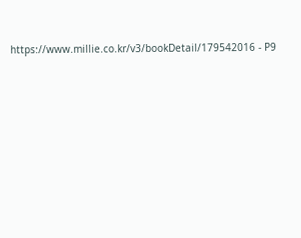https://www.millie.co.kr/v3/bookDetail/179542016 - P9